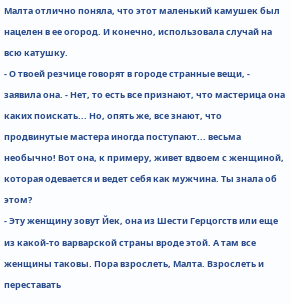Малта отлично поняла, что этот маленький камушек был нацелен в ее огород. И конечно, использовала случай на всю катушку.
- О твоей резчице говорят в городе странные вещи, - заявила она. - Нет, то есть все признают, что мастерица она каких поискать... Но, опять же, все знают, что продвинутые мастера иногда поступают... весьма необычно! Вот она, к примеру, живет вдвоем с женщиной, которая одевается и ведет себя как мужчина. Ты знала об этом?
- Эту женщину зовут Йек, она из Шести Герцогств или еще из какой-то варварской страны вроде этой. А там все женщины таковы. Пора взрослеть, Малта. Взрослеть и переставать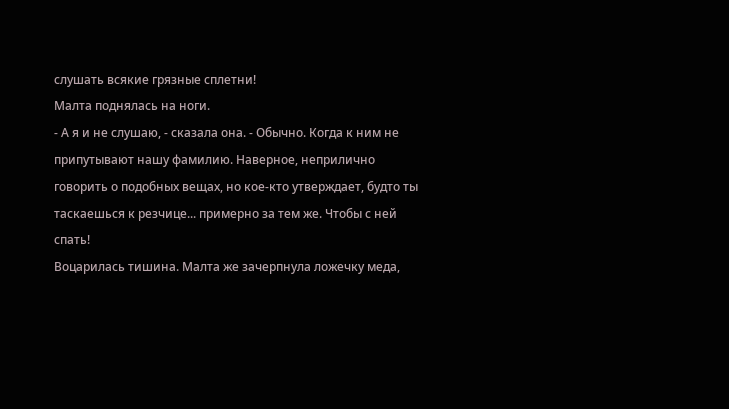слушать всякие грязные сплетни!
Малта поднялась на ноги.
- А я и не слушаю, - сказала она. - Обычно. Когда к ним не припутывают нашу фамилию. Наверное, неприлично говорить о подобных вещах, но кое-кто утверждает, будто ты таскаешься к резчице... примерно за тем же. Чтобы с ней спать!
Воцарилась тишина. Малта же зачерпнула ложечку меда,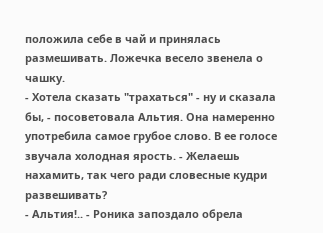положила себе в чай и принялась размешивать. Ложечка весело звенела о чашку.
- Хотела сказать "трахаться" - ну и сказала бы, - посоветовала Альтия. Она намеренно употребила самое грубое слово. В ее голосе звучала холодная ярость. - Желаешь нахамить, так чего ради словесные кудри развешивать?
- Альтия!.. - Роника запоздало обрела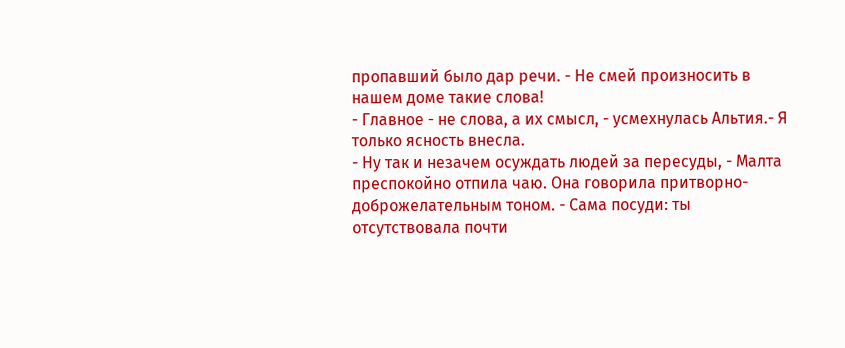пропавший было дар речи. - Не смей произносить в нашем доме такие слова!
- Главное - не слова, а их смысл, - усмехнулась Альтия.- Я только ясность внесла.
- Ну так и незачем осуждать людей за пересуды, - Малта преспокойно отпила чаю. Она говорила притворно-доброжелательным тоном. - Сама посуди: ты отсутствовала почти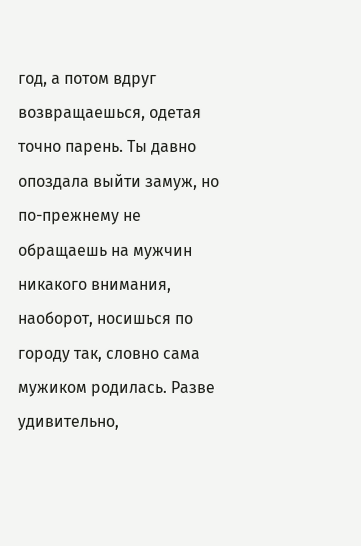год, а потом вдруг возвращаешься, одетая точно парень. Ты давно опоздала выйти замуж, но по-прежнему не обращаешь на мужчин никакого внимания, наоборот, носишься по городу так, словно сама мужиком родилась. Разве удивительно,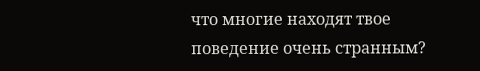что многие находят твое поведение очень странным?